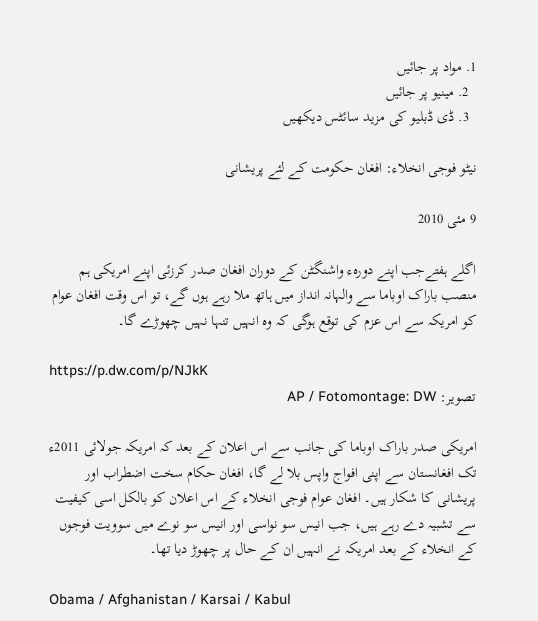1. مواد پر جائیں
  2. مینیو پر جائیں
  3. ڈی ڈبلیو کی مزید سائٹس دیکھیں

نیٹو فوجی انخلاء: افغان حکومت کے لئے پریشانی

9 مئی 2010

اگلے ہفتےجب اپنے دورہء واشنگٹن کے دوران افغان صدر کرزئی اپنے امریکی ہم منصب باراک اوباما سے والہانہ انداز میں ہاتھ ملا رہے ہوں گے، تو اس وقت افغان عوام کو امریکہ سے اس عزم کی توقع ہوگی کہ وہ انہیں تنہا نہیں چھوڑے گا۔

https://p.dw.com/p/NJkK
تصویر: AP / Fotomontage: DW

امریکی صدر باراک اوباما کی جانب سے اس اعلان کے بعد کہ امریکہ جولائی 2011ء تک افغانستان سے اپنی افواج واپس بلا لے گا، افغان حکام سخت اضطراب اور پریشانی کا شکار ہیں۔ افغان عوام فوجی انخلاء کے اس اعلان کو بالکل اسی کیفیت سے تشبیہ دے رہے ہیں، جب انیس سو نواسی اور انیس سو نوے میں سوویت فوجوں کے انخلاء کے بعد امریکہ نے انہیں ان کے حال پر چھوڑ دیا تھا۔

Obama / Afghanistan / Karsai / Kabul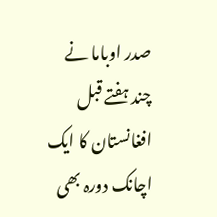صدر اوباما نے چند ہفتے قبل افغانستان کا ایک اچانک دورہ بھی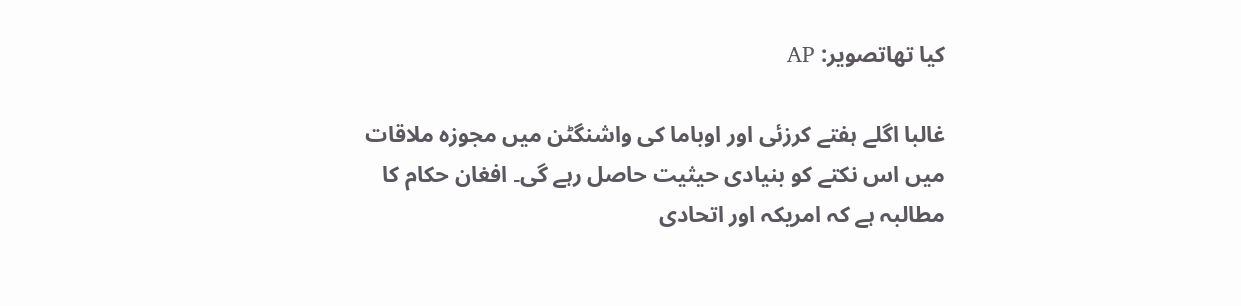کیا تھاتصویر: AP

غالبا اگلے ہفتے کرزئی اور اوباما کی واشنگٹن میں مجوزہ ملاقات میں اس نکتے کو بنیادی حیثیت حاصل رہے گی۔ افغان حکام کا مطالبہ ہے کہ امریکہ اور اتحادی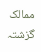ممالک گزشتہ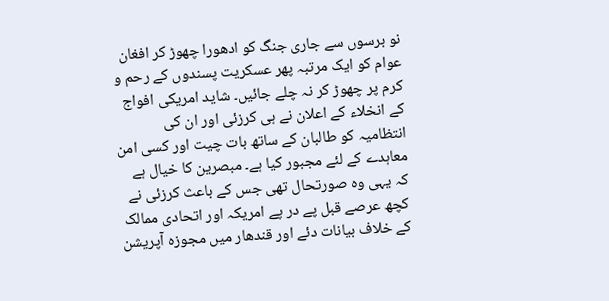نو برسوں سے جاری جنگ کو ادھورا چھوڑ کر افغان عوام کو ایک مرتبہ پھر عسکریت پسندوں کے رحم و کرم پر چھوڑ کر نہ چلے جائیں۔ شاید امریکی افواج کے انخلاء کے اعلان نے ہی کرزئی اور ان کی انتظامیہ کو طالبان کے ساتھ بات چیت اور کسی امن معاہدے کے لئے مجبور کیا ہے۔ مبصرین کا خیال ہے کہ یہی وہ صورتحال تھی جس کے باعث کرزئی نے کچھ عرصے قبل پے در پے امریکہ اور اتحادی ممالک کے خلاف بیانات دئے اور قندھار میں مجوزہ آپریشن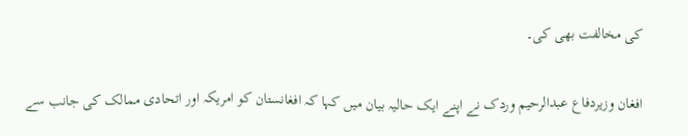کی مخالفت بھی کی۔

افغان وزیردفاع عبدالرحیم وردک نے اپنے ایک حالیہ بیان میں کہا کہ افغانستان کو امریکہ اور اتحادی ممالک کی جانب سے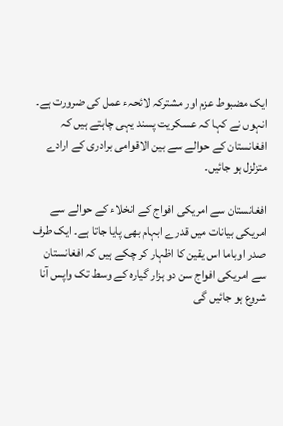ایک مضبوط عزم اور مشترکہ لائحہء عمل کی ضرورت ہے۔ انہوں نے کہا کہ عسکریت پسند یہی چاہتے ہیں کہ افغانستان کے حوالے سے بین الاقوامی برادری کے ارادے متزلزل ہو جائیں۔

افغانستان سے امریکی افواج کے انخلاء کے حوالے سے امریکی بیانات میں قدرے ابہام بھی پایا جاتا ہے۔ ایک طرف صدر اوباما اس یقین کا اظہار کر چکے ہیں کہ افغانستان سے امریکی افواج سن دو ہزار گیارہ کے وسط تک واپس آنا شروع ہو جائیں گی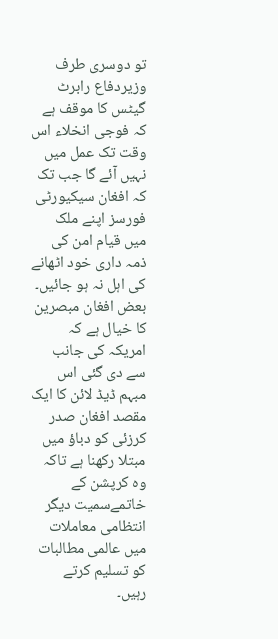تو دوسری طرف وزیردفاع رابرٹ گیٹس کا موقف ہے کہ فوجی انخلاء اس وقت تک عمل میں نہیں آئے گا جب تک کہ افغان سیکیورٹی فورسز اپنے ملک میں قیام امن کی ذمہ داری خود اٹھانے کی اہل نہ ہو جائیں۔ بعض افغان مبصرین کا خیال ہے کہ امریکہ کی جانب سے دی گئی اس مبہم ڈیڈ لائن کا ایک مقصد افغان صدر کرزئی کو دباؤ میں مبتلا رکھنا ہے تاکہ وہ کرپشن کے خاتمےسمیت دیگر انتظامی معاملات میں عالمی مطالبات کو تسلیم کرتے رہیں۔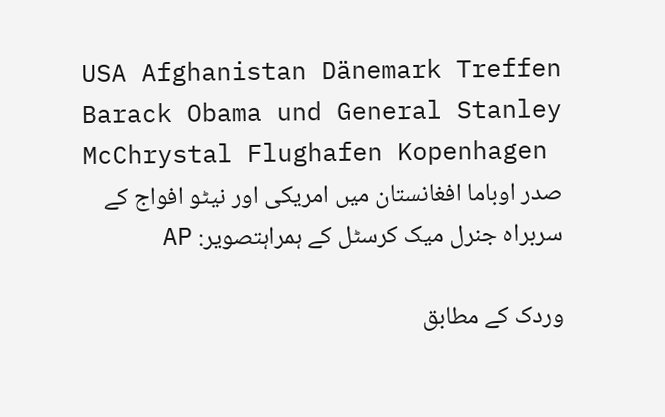USA Afghanistan Dänemark Treffen Barack Obama und General Stanley McChrystal Flughafen Kopenhagen
صدر اوباما افغانستان میں امریکی اور نیٹو افواج کے سربراہ جنرل میک کرسٹل کے ہمراہتصویر: AP

وردک کے مطابق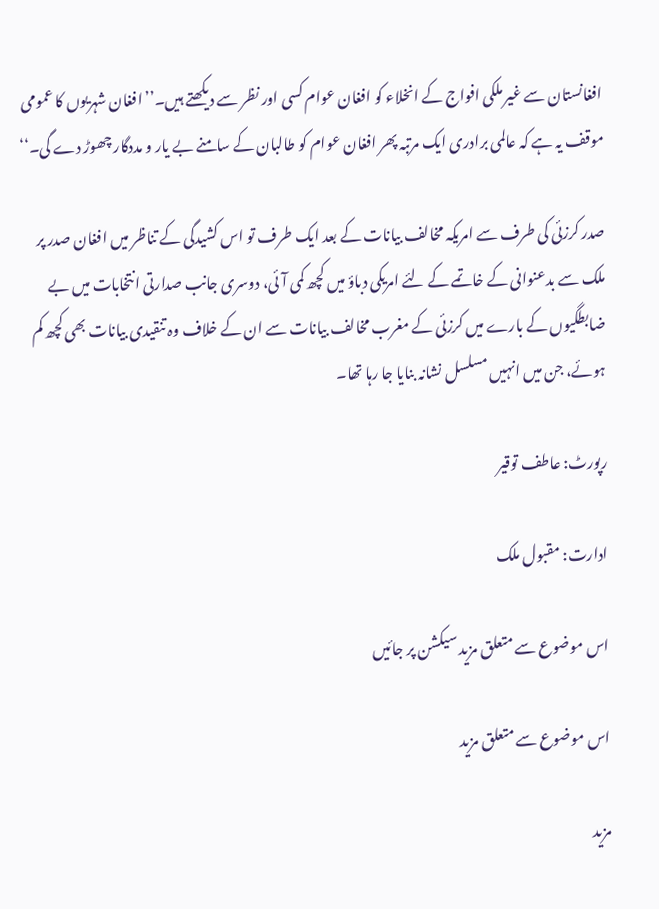افغانستان سے غیر ملکی افواج کے انخلاء کو افغان عوام کسی اور نظر سے دیکھتے ہیں۔’’افغان شہریوں کا عمومی موقف یہ ہے کہ عالمی برادری ایک مرتبہ پھر افغان عوام کو طالبان کے سامنے بے یار و مددگار چھوڑ دے گی۔‘‘

صدر کرزئی کی طرف سے امریکہ مخالف بیانات کے بعد ایک طرف تو اس کشیدگی کے تناظر میں افغان صدر پر ملک سے بدعنوانی کے خاتمے کے لئے امریکی دباؤ میں کچھ کمی آئی، دوسری جانب صدارتی انتخابات میں بے ضابطگیوں کے بارے میں کرزئی کے مغرب مخالف بیانات سے ان کے خلاف وہ تنقیدی بیانات بھی کچھ کم ہوئے، جن میں انہیں مسلسل نشانہ بنایا جا رہا تھا۔

رپورٹ: عاطف توقیر

ادارت: مقبول ملک

اس موضوع سے متعلق مزید سیکشن پر جائیں

اس موضوع سے متعلق مزید

مزید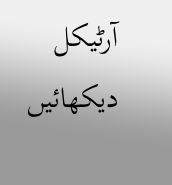آرٹیکل دیکھائیں